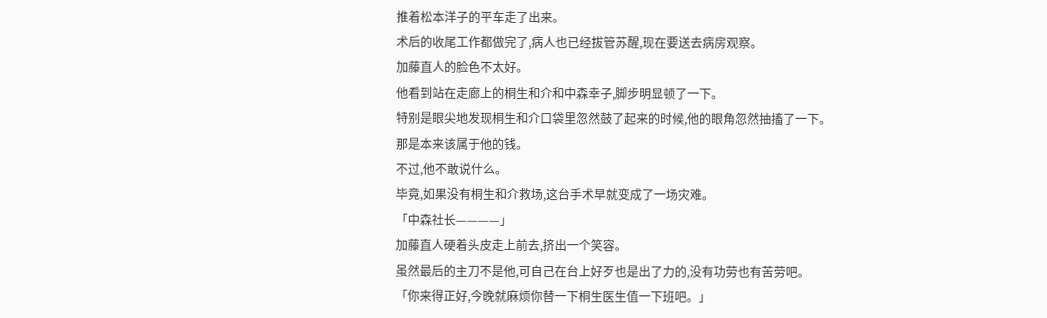推着松本洋子的平车走了出来。
术后的收尾工作都做完了,病人也已经拔管苏醒,现在要送去病房观察。
加藤直人的脸色不太好。
他看到站在走廊上的桐生和介和中森幸子,脚步明显顿了一下。
特别是眼尖地发现桐生和介口袋里忽然鼓了起来的时候,他的眼角忽然抽搐了一下。
那是本来该属于他的钱。
不过,他不敢说什么。
毕竟,如果没有桐生和介救场,这台手术早就变成了一场灾难。
「中森社长————」
加藤直人硬着头皮走上前去,挤出一个笑容。
虽然最后的主刀不是他,可自己在台上好歹也是出了力的,没有功劳也有苦劳吧。
「你来得正好,今晚就麻烦你替一下桐生医生值一下班吧。」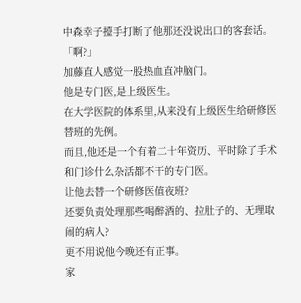中森幸子擡手打断了他那还没说出口的客套话。
「啊?」
加藤直人感觉一股热血直冲脑门。
他是专门医,是上级医生。
在大学医院的体系里,从来没有上级医生给研修医替班的先例。
而且,他还是一个有着二十年资历、平时除了手术和门诊什么杂活都不干的专门医。
让他去替一个研修医值夜班?
还要负责处理那些喝醉酒的、拉肚子的、无理取闹的病人?
更不用说他今晚还有正事。
家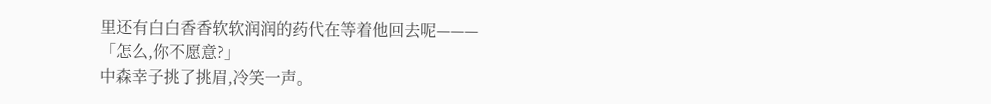里还有白白香香软软润润的药代在等着他回去呢———
「怎么,你不愿意?」
中森幸子挑了挑眉,冷笑一声。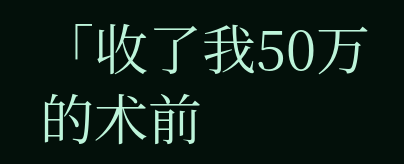「收了我50万的术前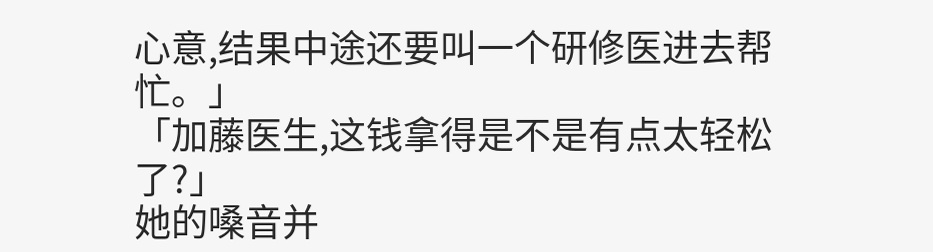心意,结果中途还要叫一个研修医进去帮忙。」
「加藤医生,这钱拿得是不是有点太轻松了?」
她的嗓音并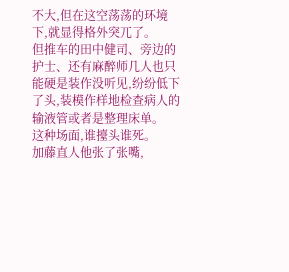不大,但在这空荡荡的环境下,就显得格外突兀了。
但推车的田中健司、旁边的护士、还有麻醉师几人也只能硬是装作没听见,纷纷低下了头,装模作样地检查病人的输液管或者是整理床单。
这种场面,谁擡头谁死。
加藤直人他张了张嘴,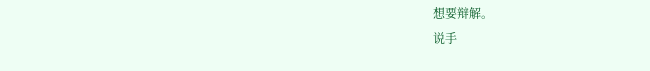想要辩解。
说手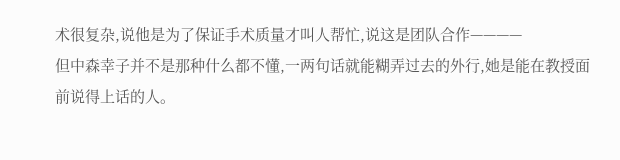术很复杂,说他是为了保证手术质量才叫人帮忙,说这是团队合作————
但中森幸子并不是那种什么都不懂,一两句话就能糊弄过去的外行,她是能在教授面前说得上话的人。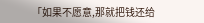「如果不愿意,那就把钱还给